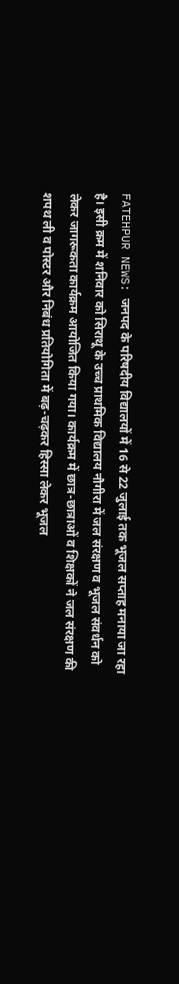FATEHPUR NEWS: जनपद के परिषदीय विद्यालयों में 16 से 22 जुलाई तक भूजल सप्ताह मनाया जा रहा है। इसी क्रम में शनिवार को सिराथू के उच्च प्राथमिक विद्यालय नौगीरा में जल संरक्षण व भूजल संवर्धन को लेकर जागरूकता कार्यक्रम आयोजित किया गया। कार्यक्रम में छात्र-छात्राओं व शिक्षकों ने जल संरक्षण की शपथ ली व पोस्टर और निबंध प्रतियोगिता में बढ़-चढ़कर हिस्सा लेकर भूजल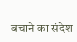बचाने का संदेश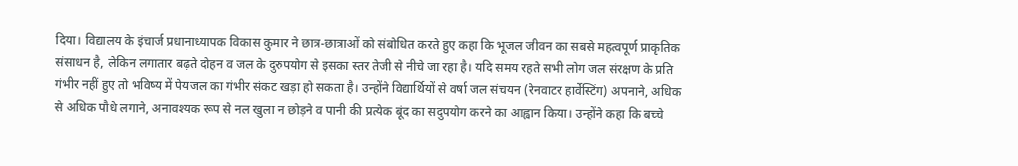दिया। विद्यालय के इंचार्ज प्रधानाध्यापक विकास कुमार ने छात्र-छात्राओं को संबोधित करते हुए कहा कि भूजल जीवन का सबसे महत्वपूर्ण प्राकृतिक संसाधन है, लेकिन लगातार बढ़ते दोहन व जल के दुरुपयोग से इसका स्तर तेजी से नीचे जा रहा है। यदि समय रहते सभी लोग जल संरक्षण के प्रति गंभीर नहीं हुए तो भविष्य में पेयजल का गंभीर संकट खड़ा हो सकता है। उन्होंने विद्यार्थियों से वर्षा जल संचयन (रेनवाटर हार्वेस्टिंग) अपनाने, अधिक से अधिक पौधे लगाने, अनावश्यक रूप से नल खुला न छोड़ने व पानी की प्रत्येक बूंद का सदुपयोग करने का आह्वान किया। उन्होंने कहा कि बच्चे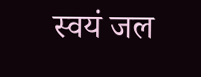स्वयं जल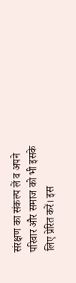संरक्षण का संकल्प लें व अपने परिवार और समाज को भी इसके लिए प्रेरित करें। इस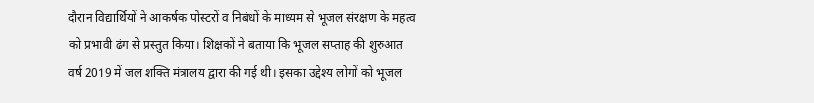दौरान विद्यार्थियों ने आकर्षक पोस्टरों व निबंधों के माध्यम से भूजल संरक्षण के महत्व को प्रभावी ढंग से प्रस्तुत किया। शिक्षकों ने बताया कि भूजल सप्ताह की शुरुआत वर्ष 2019 में जल शक्ति मंत्रालय द्वारा की गई थी। इसका उद्देश्य लोगों को भूजल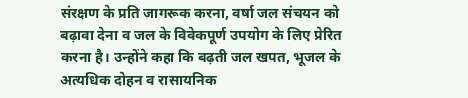संरक्षण के प्रति जागरूक करना, वर्षा जल संचयन को बढ़ावा देना व जल के विवेकपूर्ण उपयोग के लिए प्रेरित करना है। उन्होंने कहा कि बढ़ती जल खपत, भूजल के अत्यधिक दोहन व रासायनिक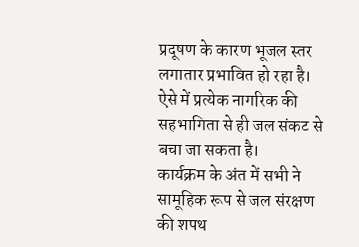प्रदूषण के कारण भूजल स्तर लगातार प्रभावित हो रहा है। ऐसे में प्रत्येक नागरिक की सहभागिता से ही जल संकट से बचा जा सकता है।
कार्यक्रम के अंत में सभी ने सामूहिक रूप से जल संरक्षण की शपथ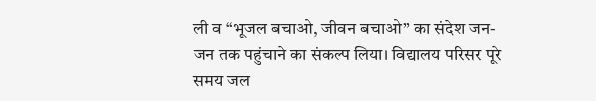ली व “भूजल बचाओ, जीवन बचाओ” का संदेश जन-जन तक पहुंचाने का संकल्प लिया। विद्यालय परिसर पूरे समय जल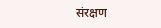संरक्षण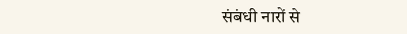संबंधी नारों से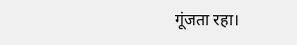गूंजता रहा।